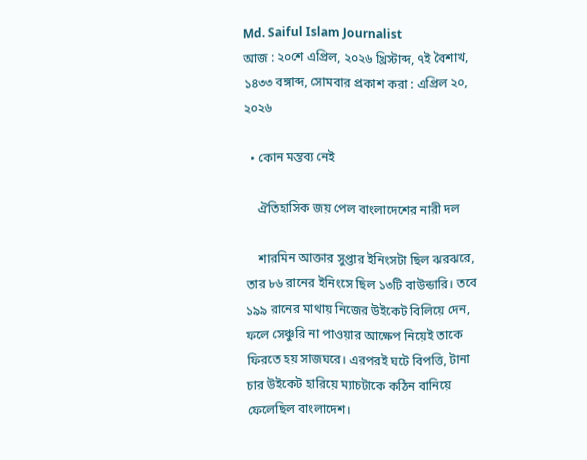Md. Saiful Islam Journalist
আজ : ২০শে এপ্রিল, ২০২৬ খ্রিস্টাব্দ, ৭ই বৈশাখ, ১৪৩৩ বঙ্গাব্দ, সোমবার প্রকাশ করা : এপ্রিল ২০, ২০২৬

  • কোন মন্তব্য নেই

    ঐতিহাসিক জয় পেল বাংলাদেশের নারী দল

    শারমিন আক্তার সুপ্তার ইনিংসটা ছিল ঝরঝরে, তার ৮৬ রানের ইনিংসে ছিল ১৩টি বাউন্ডারি। তবে ১৯৯ রানের মাথায় নিজের উইকেট বিলিয়ে দেন, ফলে সেঞ্চুরি না পাওয়ার আক্ষেপ নিয়েই তাকে ফিরতে হয় সাজঘরে। এরপরই ঘটে বিপত্তি, টানা চার উইকেট হারিয়ে ম্যাচটাকে কঠিন বানিয়ে ফেলেছিল বাংলাদেশ।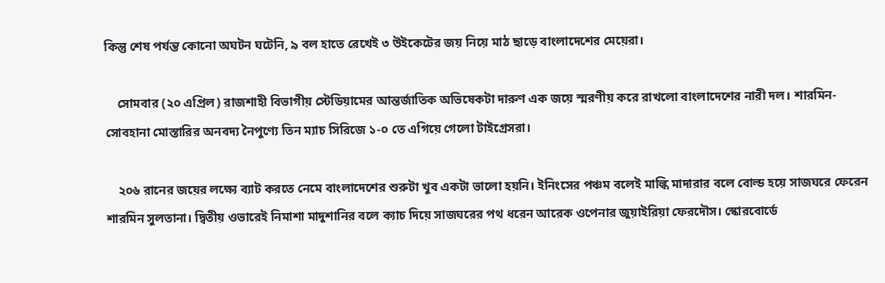কিন্তু শেষ পর্যন্ত কোনো অঘটন ঘটেনি, ৯ বল হাতে রেখেই ৩ উইকেটের জয় নিয়ে মাঠ ছাড়ে বাংলাদেশের মেয়েরা।

    সোমবার (২০ এপ্রিল) রাজশাহী বিভাগীয় স্টেডিয়ামের আন্তর্জাতিক অভিষেকটা দারুণ এক জয়ে স্মরণীয় করে রাখলো বাংলাদেশের নারী দল। শারমিন-সোবহানা মোস্তারির অনবদ্য নৈপুণ্যে তিন ম্যাচ সিরিজে ১-০ তে এগিয়ে গেলো টাইগ্রেসরা।

    ২০৬ রানের জয়ের লক্ষ্যে ব্যাট করতে নেমে বাংলাদেশের শুরুটা খুব একটা ভালো হয়নি। ইনিংসের পঞ্চম বলেই মাল্কি মাদারার বলে বোল্ড হয়ে সাজঘরে ফেরেন শারমিন সুলতানা। দ্বিতীয় ওভারেই নিমাশা মাদুশানির বলে ক্যাচ দিয়ে সাজঘরের পথ ধরেন আরেক ওপেনার জুয়াইরিয়া ফেরদৌস। স্কোরবোর্ডে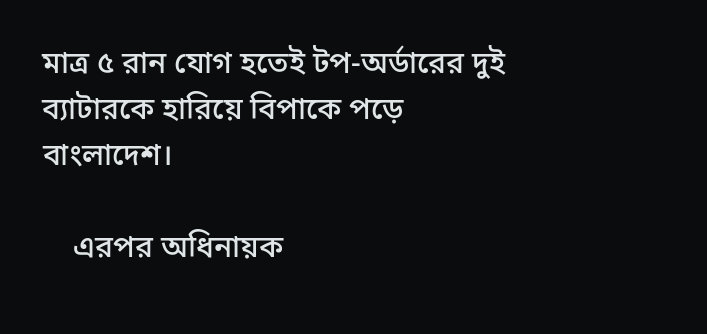মাত্র ৫ রান যোগ হতেই টপ-অর্ডারের দুই ব্যাটারকে হারিয়ে বিপাকে পড়ে বাংলাদেশ।

    এরপর অধিনায়ক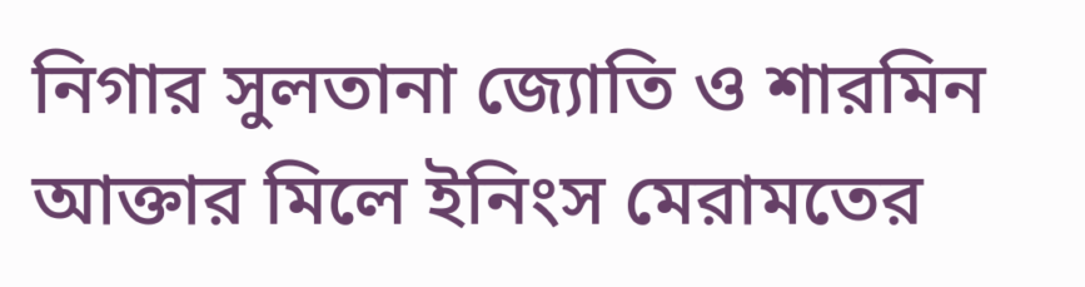নিগার সুলতানা জ্যোতি ও শারমিন আক্তার মিলে ইনিংস মেরামতের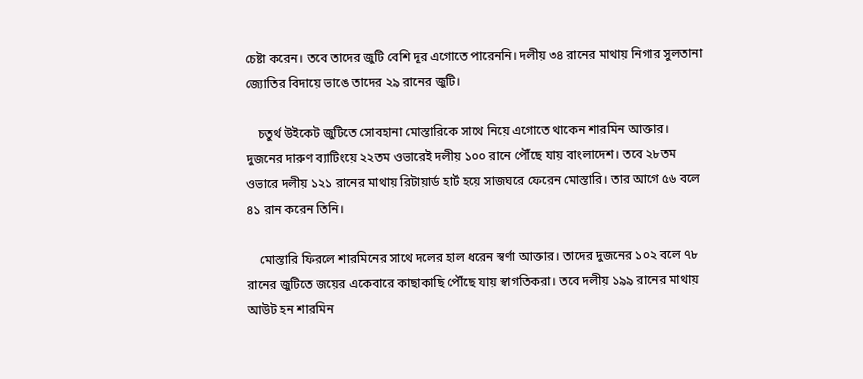চেষ্টা করেন। তবে তাদের জুটি বেশি দূর এগোতে পারেননি। দলীয় ৩৪ রানের মাথায় নিগার সুলতানা জ্যোতির বিদায়ে ভাঙে তাদের ২৯ রানের জুটি।

    চতুর্থ উইকেট জুটিতে সোবহানা মোস্তারিকে সাথে নিয়ে এগোতে থাকেন শারমিন আক্তার। দুজনের দারুণ ব্যাটিংয়ে ২২তম ওভারেই দলীয় ১০০ রানে পৌঁছে যায় বাংলাদেশ। তবে ২৮তম ওভারে দলীয় ১২১ রানের মাথায় রিটায়ার্ড হার্ট হয়ে সাজঘরে ফেরেন মোস্তারি। তার আগে ৫৬ বলে ৪১ রান করেন তিনি।

    মোস্তারি ফিরলে শারমিনের সাথে দলের হাল ধরেন স্বর্ণা আক্তার। তাদের দুজনের ১০২ বলে ৭৮ রানের জুটিতে জয়ের একেবারে কাছাকাছি পৌঁছে যায় স্বাগতিকরা। তবে দলীয় ১৯৯ রানের মাথায় আউট হন শারমিন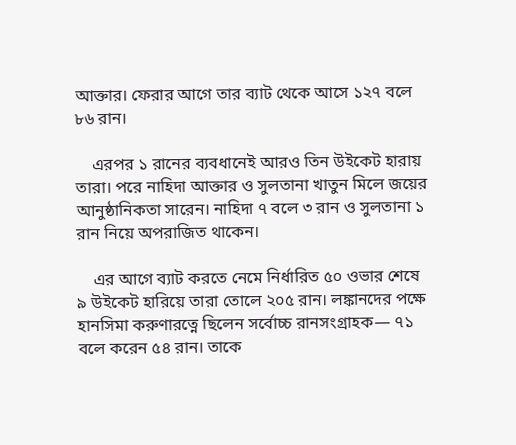আক্তার। ফেরার আগে তার ব্যাট থেকে আসে ১২৭ বলে ৮৬ রান।

    এরপর ১ রানের ব্যবধানেই আরও তিন উইকেট হারায় তারা। পরে নাহিদা আক্তার ও সুলতানা খাতুন মিলে জয়ের আনুষ্ঠানিকতা সারেন। নাহিদা ৭ বলে ৩ রান ও সুলতানা ১ রান নিয়ে অপরাজিত থাকেন।

    এর আগে ব্যাট করতে নেমে নির্ধারিত ৫০ ওভার শেষে ৯ উইকেট হারিয়ে তারা তোলে ২০৫ রান। লঙ্কানদের পক্ষে হানসিমা করুণারত্নে ছিলেন সর্বোচ্চ রানসংগ্রাহক— ৭১ বলে করেন ৫৪ রান। তাকে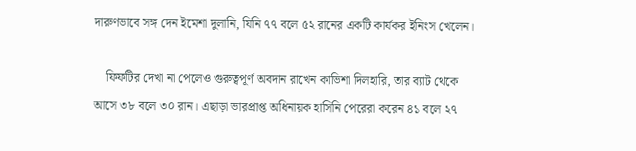দারুণভাবে সঙ্গ দেন ইমেশা দুলানি, যিনি ৭৭ বলে ৫২ রানের একটি কার্যকর ইনিংস খেলেন।

    ফিফটির দেখা না পেলেও গুরুত্বপূর্ণ অবদান রাখেন কাভিশা দিলহারি, তার ব্যাট থেকে আসে ৩৮ বলে ৩০ রান। এছাড়া ভারপ্রাপ্ত অধিনায়ক হাসিনি পেরেরা করেন ৪১ বলে ২৭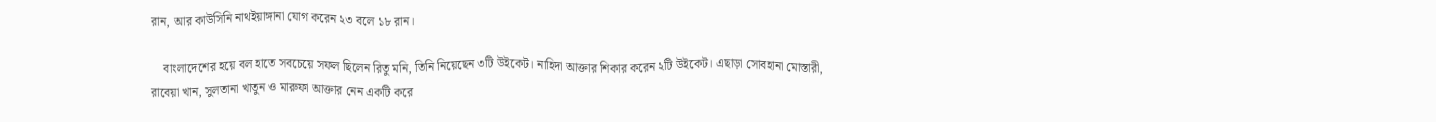রান, আর কাউসিনি নাথইয়াঙ্গানা যোগ করেন ২৩ বলে ১৮ রান।

    বাংলাদেশের হয়ে বল হাতে সবচেয়ে সফল ছিলেন রিতু মনি, তিনি নিয়েছেন ৩টি উইকেট। নাহিদা আক্তার শিকার করেন ২টি উইকেট। এছাড়া সোবহানা মোস্তারী, রাবেয়া খান, সুলতানা খাতুন ও মারুফা আক্তার নেন একটি করে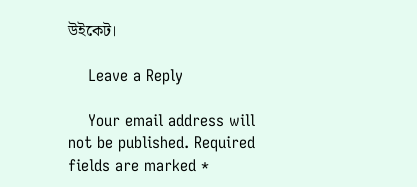উইকেট।

    Leave a Reply

    Your email address will not be published. Required fields are marked *